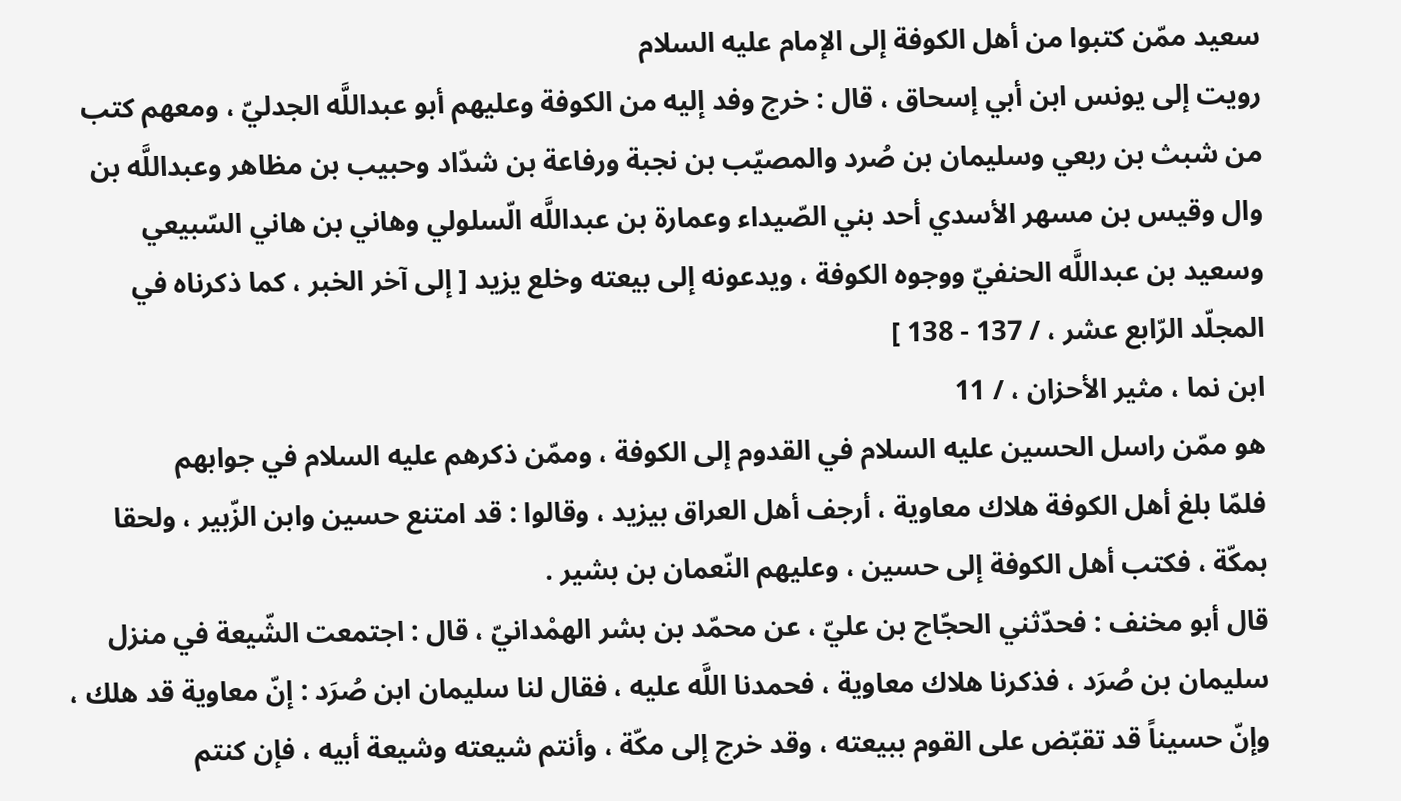سعيد ممّن كتبوا من أهل الكوفة إلى الإمام عليه السلام
رويت إلى يونس ابن أبي إسحاق ، قال : خرج وفد إليه من الكوفة وعليهم أبو عبداللَّه الجدليّ ، ومعهم كتب من شبث بن ربعي وسليمان بن صُرد والمصيّب بن نجبة ورفاعة بن شدّاد وحبيب بن مظاهر وعبداللَّه بن وال وقيس بن مسهر الأسدي أحد بني الصّيداء وعمارة بن عبداللَّه الّسلولي وهاني بن هاني السّبيعي وسعيد بن عبداللَّه الحنفيّ ووجوه الكوفة ، ويدعونه إلى بيعته وخلع يزيد [ إلى آخر الخبر ، كما ذكرناه في المجلّد الرّابع عشر ، / 137 - 138 ]
ابن نما ، مثير الأحزان ، / 11
هو ممّن راسل الحسين عليه السلام في القدوم إلى الكوفة ، وممّن ذكرهم عليه السلام في جوابهم
فلمّا بلغ أهل الكوفة هلاك معاوية ، أرجف أهل العراق بيزيد ، وقالوا : قد امتنع حسين وابن الزّبير ، ولحقا بمكّة ، فكتب أهل الكوفة إلى حسين ، وعليهم النّعمان بن بشير .
قال أبو مخنف : فحدّثني الحجّاج بن عليّ ، عن محمّد بن بشر الهمْدانيّ ، قال : اجتمعت الشّيعة في منزل سليمان بن صُرَد ، فذكرنا هلاك معاوية ، فحمدنا اللَّه عليه ، فقال لنا سليمان ابن صُرَد : إنّ معاوية قد هلك ، وإنّ حسيناً قد تقبّض على القوم ببيعته ، وقد خرج إلى مكّة ، وأنتم شيعته وشيعة أبيه ، فإن كنتم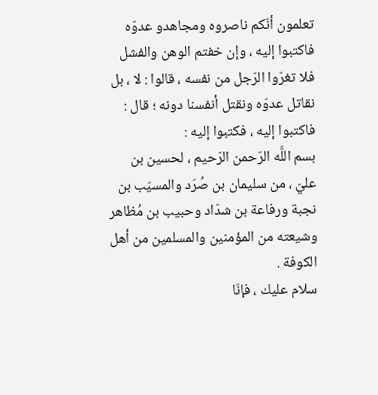تعلمون أنّكم ناصروه ومجاهدو عدوّه فاكتبوا إليه ، وإن خفتم الوهن والفشل فلا تغرّوا الرّجل من نفسه ، قالوا : لا ، بل نقاتل عدوّه ونقتل أنفسنا دونه ؛ قال : فاكتبوا إليه ، فكتبوا إليه :
بسم اللَّه الرّحمن الرّحيم ، لحسين بن عليّ ، من سليمان بن صُرَد والمسيّب بن نجبة ورفاعة بن شدّاد وحبيب بن مُظاهر وشيعته من المؤمنين والمسلمين من أهل الكوفة .
سلام عليك ، فإنّا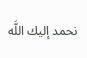نحمد إليك اللَّه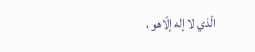الّذي لا إله إلّاهو ،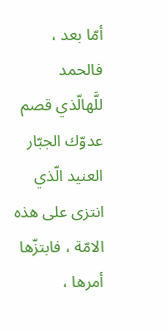أمّا بعد ، فالحمد للَّهالّذي قصم عدوّك الجبّار العنيد الّذي انتزى على هذه الامّة ، فابتزّها أمرها ،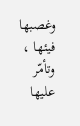وغصبها فيئها ، وتأمّر عليها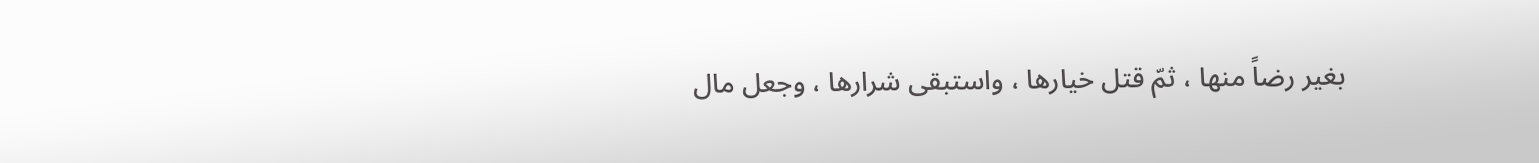بغير رضاً منها ، ثمّ قتل خيارها ، واستبقى شرارها ، وجعل مال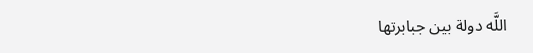اللَّه دولة بين جبابرتها